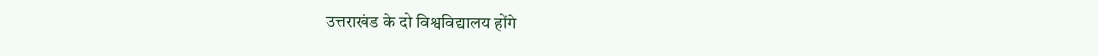उत्तराखंड के दो विश्वविद्यालय होंगे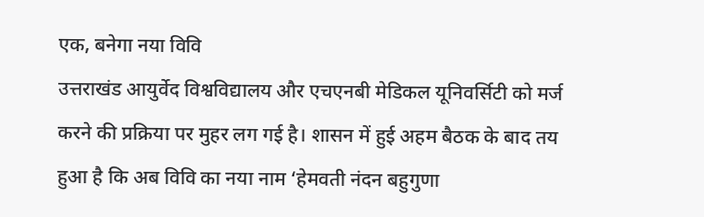एक, बनेगा नया विवि
उत्तराखंड आयुर्वेद विश्वविद्यालय और एचएनबी मेडिकल यूनिवर्सिटी को मर्ज करने की प्रक्रिया पर मुहर लग गई है। शासन में हुई अहम बैठक के बाद तय हुआ है कि अब विवि का नया नाम ‘हेमवती नंदन बहुगुणा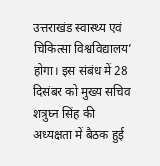उत्तराखंड स्वास्थ्य एवं चिकित्सा विश्वविद्यालय’ होगा। इस संबंध में 28 दिसंबर को मुख्य सचिव शत्रुघ्न सिंह की अध्यक्षता में बैठक हुई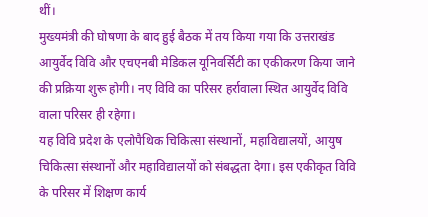थीं।
मुख्यमंत्री की घोषणा के बाद हुई बैठक में तय किया गया कि उत्तराखंड आयुर्वेद विवि और एचएनबी मेडिकल यूनिवर्सिटी का एकीकरण किया जाने की प्रक्रिया शुरू होगी। नए विवि का परिसर हर्रावाला स्थित आयुर्वेद विवि वाला परिसर ही रहेगा।
यह विवि प्रदेश के एलोपैथिक चिकित्सा संस्थानों, महाविद्यालयों, आयुष चिकित्सा संस्थानों और महाविद्यालयों को संबद्धता देगा। इस एकीकृत विवि के परिसर में शिक्षण कार्य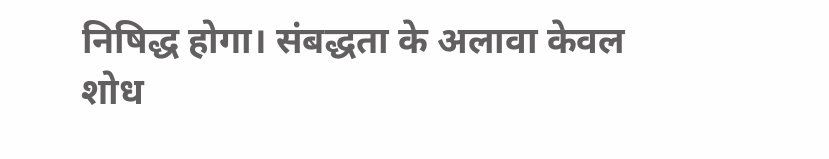निषिद्ध होगा। संबद्धता के अलावा केवल शोध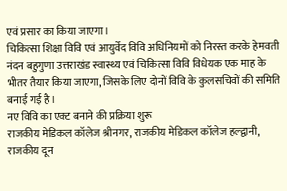एवं प्रसार का किया जाएगा।
चिकित्सा शिक्षा विवि एवं आयुर्वेद विवि अधिनियमों को निरस्त करके हेमवती नंदन बहुगुणा उत्तराखंड स्वास्थ्य एवं चिकित्सा विवि विधेयक एक माह के भीतर तैयार किया जाएगा, जिसके लिए दोनों विवि के कुलसचिवों की समिति बनाई गई है।
नए विवि का एक्ट बनाने की प्रक्रिया शुरू
राजकीय मेडिकल कॉलेज श्रीनगर, राजकीय मेडिकल कॉलेज हल्द्वानी, राजकीय दून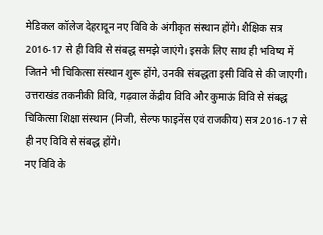मेडिकल कॉलेज देहरादून नए विवि के अंगीकृत संस्थान होंगे। शैक्षिक सत्र 2016-17 से ही विवि से संबद्ध समझे जाएंगे। इसके लिए साथ ही भविष्य में जितने भी चिकित्सा संस्थान शुरू होंगे, उनकी संबद्धता इसी विवि से की जाएगी।
उत्तराखंड तकनीकी विवि, गढ़वाल केंद्रीय विवि और कुमाऊं विवि से संबद्ध चिकित्सा शिक्षा संस्थान (निजी, सेल्फ फाइनेंस एवं राजकीय) सत्र 2016-17 से ही नए विवि से संबद्ध होंगे।
नए विवि के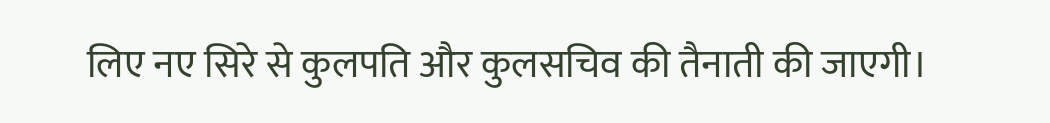लिए नए सिरे से कुलपति और कुलसचिव की तैनाती की जाएगी।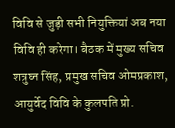विवि से जुड़ी सभी नियुक्तियां अब नया विवि ही करेगा। बैठक में मुख्य सचिव शत्रुघ्न सिंह, प्रमुख सचिव ओमप्रकाश, आयुर्वेद विवि के कुलपति प्रो.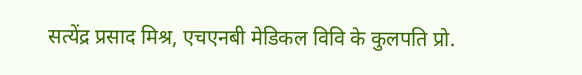सत्येंद्र प्रसाद मिश्र, एचएनबी मेडिकल विवि के कुलपति प्रो.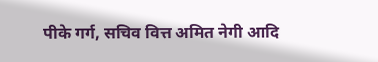पीके गर्ग, सचिव वित्त अमित नेगी आदि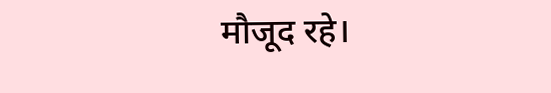मौजूद रहे।